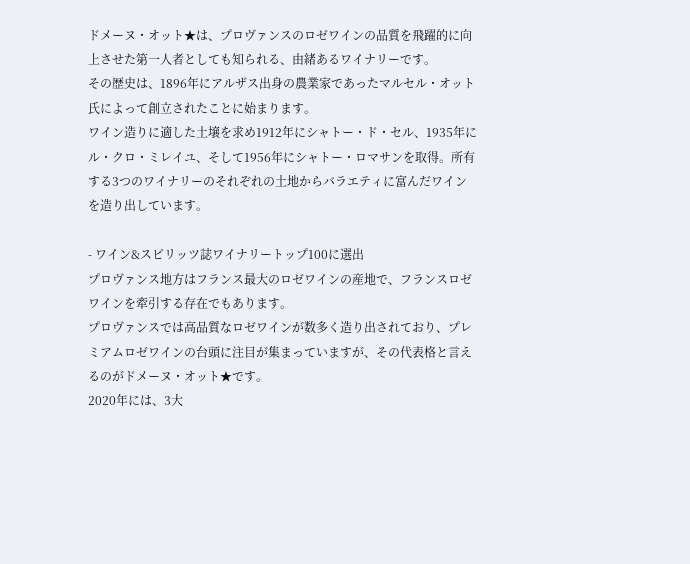ドメーヌ・オット★は、プロヴァンスのロゼワインの品質を飛躍的に向上させた第一人者としても知られる、由緒あるワイナリーです。
その歴史は、1896年にアルザス出身の農業家であったマルセル・オット氏によって創立されたことに始まります。
ワイン造りに適した土壌を求め1912年にシャトー・ド・セル、1935年にル・クロ・ミレイユ、そして1956年にシャトー・ロマサンを取得。所有する3つのワイナリーのそれぞれの土地からバラエティに富んだワインを造り出しています。

- ワイン&スピリッツ誌ワイナリートップ100に選出
プロヴァンス地方はフランス最大のロゼワインの産地で、フランスロゼワインを牽引する存在でもあります。
プロヴァンスでは高品質なロゼワインが数多く造り出されており、プレミアムロゼワインの台頭に注目が集まっていますが、その代表格と言えるのがドメーヌ・オット★です。
2020年には、3大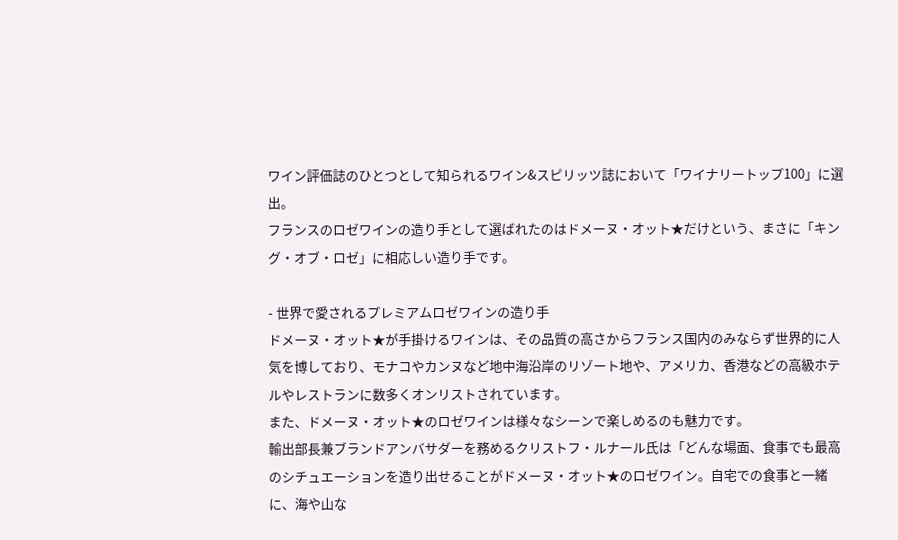ワイン評価誌のひとつとして知られるワイン&スピリッツ誌において「ワイナリートップ100」に選出。
フランスのロゼワインの造り手として選ばれたのはドメーヌ・オット★だけという、まさに「キング・オブ・ロゼ」に相応しい造り手です。

- 世界で愛されるプレミアムロゼワインの造り手
ドメーヌ・オット★が手掛けるワインは、その品質の高さからフランス国内のみならず世界的に人気を博しており、モナコやカンヌなど地中海沿岸のリゾート地や、アメリカ、香港などの高級ホテルやレストランに数多くオンリストされています。
また、ドメーヌ・オット★のロゼワインは様々なシーンで楽しめるのも魅力です。
輸出部長兼ブランドアンバサダーを務めるクリストフ・ルナール氏は「どんな場面、食事でも最高のシチュエーションを造り出せることがドメーヌ・オット★のロゼワイン。自宅での食事と一緒に、海や山な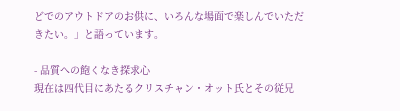どでのアウトドアのお供に、いろんな場面で楽しんでいただきたい。」と語っています。

- 品質への飽くなき探求心
現在は四代目にあたるクリスチャン・オット氏とその従兄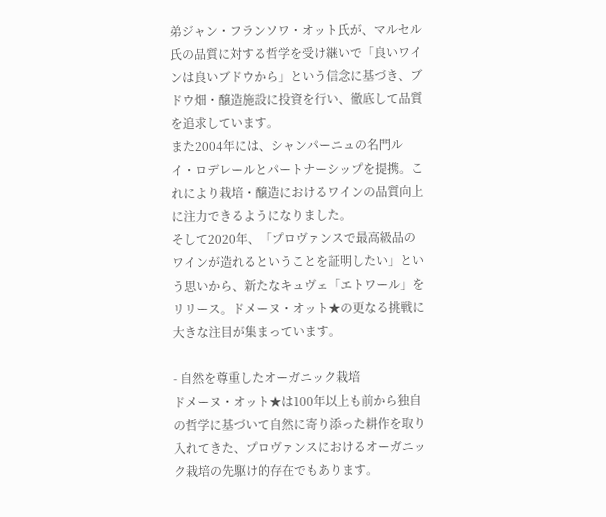弟ジャン・フランソワ・オット氏が、マルセル氏の品質に対する哲学を受け継いで「良いワインは良いブドウから」という信念に基づき、ブドウ畑・醸造施設に投資を行い、徹底して品質を追求しています。
また2004年には、シャンパーニュの名門ルイ・ロデレールとパートナーシップを提携。これにより栽培・醸造におけるワインの品質向上に注力できるようになりました。
そして2020年、「プロヴァンスで最高級品のワインが造れるということを証明したい」という思いから、新たなキュヴェ「エトワール」をリリース。ドメーヌ・オット★の更なる挑戦に大きな注目が集まっています。

- 自然を尊重したオーガニック栽培
ドメーヌ・オット★は100年以上も前から独自の哲学に基づいて自然に寄り添った耕作を取り入れてきた、プロヴァンスにおけるオーガニック栽培の先駆け的存在でもあります。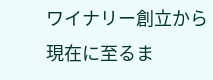ワイナリー創立から現在に至るま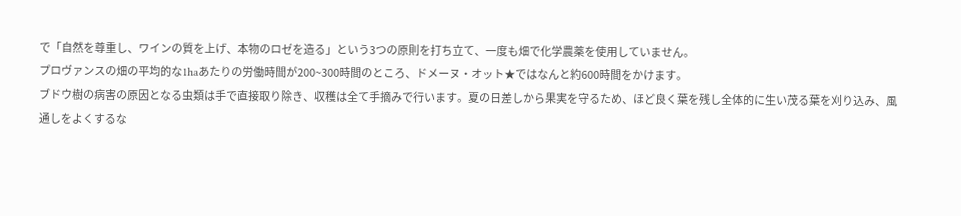で「自然を尊重し、ワインの質を上げ、本物のロゼを造る」という3つの原則を打ち立て、一度も畑で化学農薬を使用していません。
プロヴァンスの畑の平均的な1haあたりの労働時間が200~300時間のところ、ドメーヌ・オット★ではなんと約600時間をかけます。
ブドウ樹の病害の原因となる虫類は手で直接取り除き、収穫は全て手摘みで行います。夏の日差しから果実を守るため、ほど良く葉を残し全体的に生い茂る葉を刈り込み、風通しをよくするな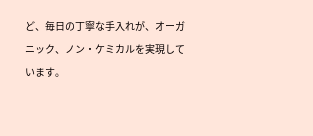ど、毎日の丁寧な手入れが、オーガニック、ノン・ケミカルを実現しています。